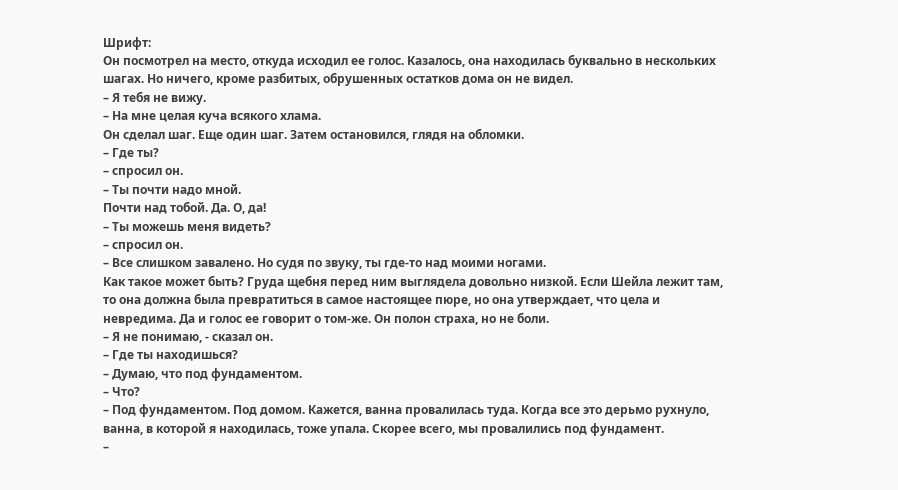Шрифт:
Он посмотрел на место, откуда исходил ее голос. Казалось, она находилась буквально в нескольких шагах. Но ничего, кроме разбитых, обрушенных остатков дома он не видел.
– Я тебя не вижу.
– На мне целая куча всякого хлама.
Он сделал шаг. Еще один шаг. Затем остановился, глядя на обломки.
– Где ты?
– спросил он.
– Ты почти надо мной.
Почти над тобой. Да. О, да!
– Ты можешь меня видеть?
– спросил он.
– Все слишком завалено. Но судя по звуку, ты где-то над моими ногами.
Как такое может быть? Груда щебня перед ним выглядела довольно низкой. Если Шейла лежит там, то она должна была превратиться в самое настоящее пюре, но она утверждает, что цела и невредима. Да и голос ее говорит о том-же. Он полон страха, но не боли.
– Я не понимаю, - сказал он.
– Где ты находишься?
– Думаю, что под фундаментом.
– Что?
– Под фундаментом. Под домом. Кажется, ванна провалилась туда. Когда все это дерьмо рухнуло, ванна, в которой я находилась, тоже упала. Скорее всего, мы провалились под фундамент.
–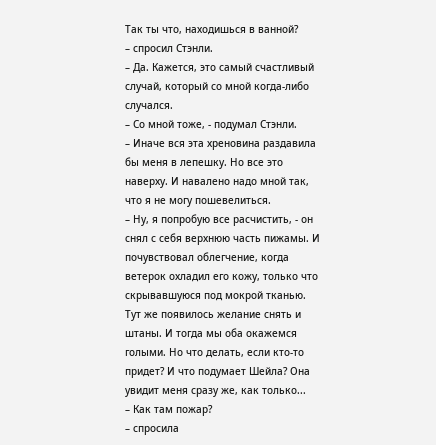Так ты что, находишься в ванной?
– спросил Стэнли.
– Да. Кажется, это самый счастливый случай, который со мной когда-либо случался.
– Со мной тоже, - подумал Стэнли.
– Иначе вся эта хреновина раздавила бы меня в лепешку. Но все это наверху. И навалено надо мной так, что я не могу пошевелиться.
– Ну, я попробую все расчистить, - oн снял с себя верхнюю часть пижамы. И почувствовал облегчение, когда ветерок охладил его кожу, только что скрывавшуюся под мокрой тканью. Тут же появилось желание снять и штаны. И тогда мы оба окажемся голыми. Но что делать, если кто-то придет? И что подумает Шейла? Она увидит меня сразу же, как только...
– Как там пожар?
– спросила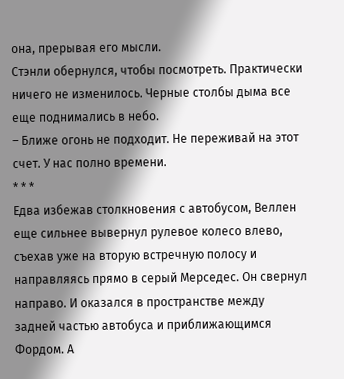она, прерывая его мысли.
Стэнли обернулся, чтобы посмотреть. Практически ничего не изменилось. Черные столбы дыма все еще поднимались в небо.
– Ближе огонь не подходит. Не переживай на этот счет. У нас полно времени.
* * *
Едва избежав столкновения с автобусом, Веллен еще сильнее вывернул рулевое колесо влево, съехав уже на вторую встречную полосу и направляясь прямо в серый Мерседес. Он свернул направо. И оказался в пространстве между задней частью автобуса и приближающимся Фордом. А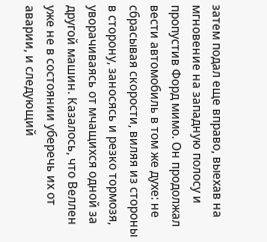затем подал еще вправо, выехав на мгновение на западную полосу и пропустив Форд мимо. Он продолжал вести автомобиль в том же духе: не сбрасывая скорости, виляя из стороны в сторону, заносясь и резко тормозя, уворачиваясь от мчащихся одной за другой машин. Казалось, что Веллен уже не в состоянии уберечь их от аварии, и следующий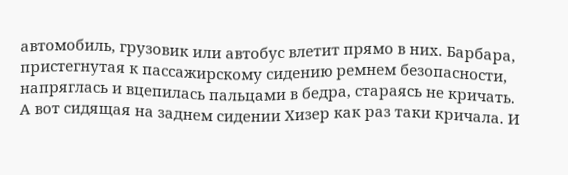автомобиль, грузовик или автобус влетит прямо в них. Барбара, пристегнутая к пассажирскому сидению ремнем безопасности, напряглась и вцепилась пальцами в бедра, стараясь не кричать. А вот сидящая на заднем сидении Хизер как раз таки кричала. И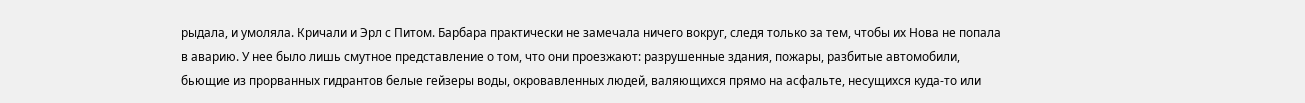рыдала, и умоляла. Кричали и Эрл с Питом. Барбара практически не замечала ничего вокруг, следя только за тем, чтобы их Нова не попала в аварию. У нее было лишь смутное представление о том, что они проезжают: разрушенные здания, пожары, разбитые автомобили, бьющие из прорванных гидрантов белые гейзеры воды, окровавленных людей, валяющихся прямо на асфальте, несущихся куда-то или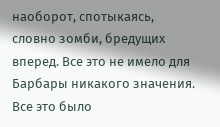наоборот, спотыкаясь, словно зомби, бредущих вперед. Все это не имело для Барбары никакого значения. Все это было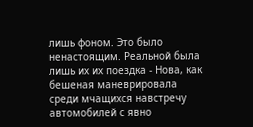лишь фоном. Это было ненастоящим. Реальной была лишь их их поездка - Нова, как бешеная маневрировала среди мчащихся навстречу автомобилей с явно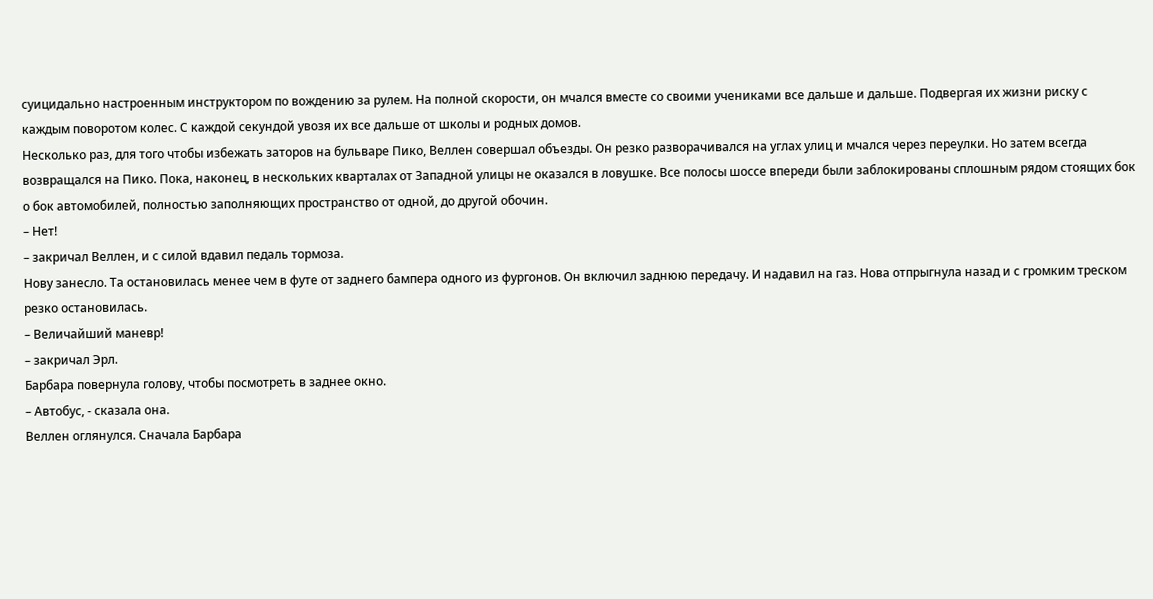суицидально настроенным инструктором по вождению за рулем. На полной скорости, он мчался вместе со своими учениками все дальше и дальше. Подвергая их жизни риску с каждым поворотом колес. С каждой секундой увозя их все дальше от школы и родных домов.
Несколько раз, для того чтобы избежать заторов на бульваре Пико, Веллен совершал объезды. Он резко разворачивался на углах улиц и мчался через переулки. Но затем всегда возвращался на Пико. Пока, наконец, в нескольких кварталах от Западной улицы не оказался в ловушке. Все полосы шоссе впереди были заблокированы сплошным рядом стоящих бок о бок автомобилей, полностью заполняющих пространство от одной, до другой обочин.
– Нет!
– закричал Веллен, и с силой вдавил педаль тормоза.
Нову занесло. Та остановилась менее чем в футе от заднего бампера одного из фургонов. Он включил заднюю передачу. И надавил на газ. Нова отпрыгнула назад и с громким треском резко остановилась.
– Величайший маневр!
– закричал Эрл.
Барбара повернула голову, чтобы посмотреть в заднее окно.
– Автобус, - сказала она.
Веллен оглянулся. Сначала Барбара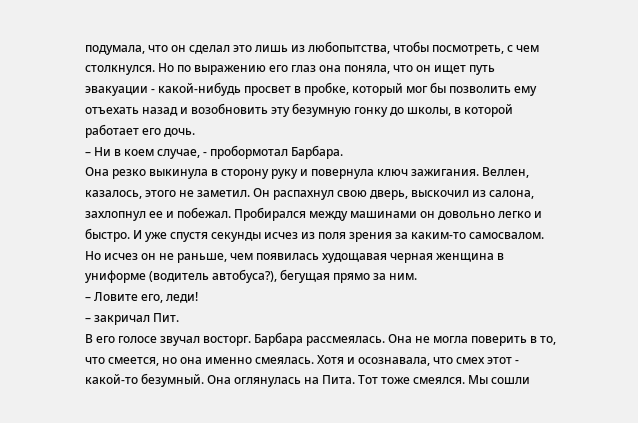подумала, что он сделал это лишь из любопытства, чтобы посмотреть, с чем столкнулся. Но по выражению его глаз она поняла, что он ищет путь эвакуации - какой-нибудь просвет в пробке, который мог бы позволить ему отъехать назад и возобновить эту безумную гонку до школы, в которой работает его дочь.
– Ни в коем случае, - пробормотал Барбара.
Она резко выкинула в сторону руку и повернула ключ зажигания. Веллен, казалось, этого не заметил. Он распахнул свою дверь, выскочил из салона, захлопнул ее и побежал. Пробирался между машинами он довольно легко и быстро. И уже спустя секунды исчез из поля зрения за каким-то самосвалом.
Но исчез он не раньше, чем появилась худощавая черная женщина в униформе (водитель автобуса?), бегущая прямо за ним.
– Ловите его, леди!
– закричал Пит.
В его голосе звучал восторг. Барбара рассмеялась. Она не могла поверить в то, что смеется, но она именно смеялась. Хотя и осознавала, что смех этот - какой-то безумный. Она оглянулась на Пита. Тот тоже смеялся. Мы сошли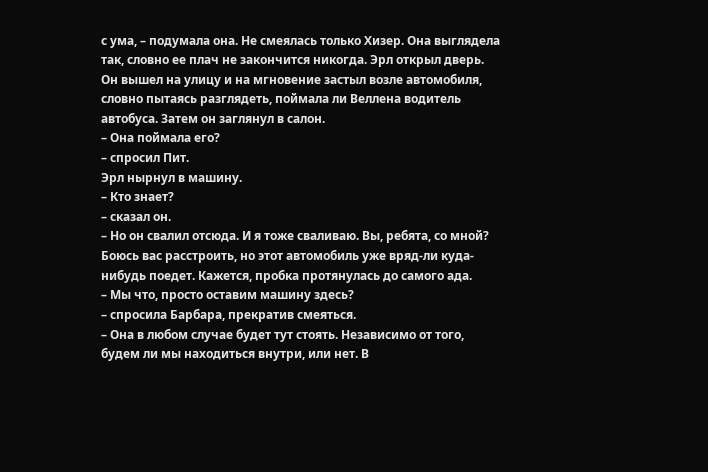с ума, – подумала она. Не смеялась только Хизер. Она выглядела так, словно ее плач не закончится никогда. Эрл открыл дверь. Он вышел на улицу и на мгновение застыл возле автомобиля, словно пытаясь разглядеть, поймала ли Веллена водитель автобуса. Затем он заглянул в салон.
– Она поймала его?
– спросил Пит.
Эрл нырнул в машину.
– Кто знает?
– сказал он.
– Но он свалил отсюда. И я тоже сваливаю. Вы, ребята, со мной? Боюсь вас расстроить, но этот автомобиль уже вряд-ли куда-нибудь поедет. Кажется, пробка протянулась до самого ада.
– Мы что, просто оставим машину здесь?
– спросила Барбара, прекратив смеяться.
– Она в любом случае будет тут стоять. Независимо от того, будем ли мы находиться внутри, или нет. В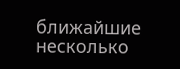ближайшие несколько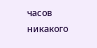часов никакого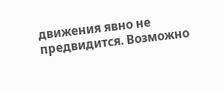движения явно не предвидится. Возможно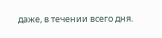даже, в течении всего дня.